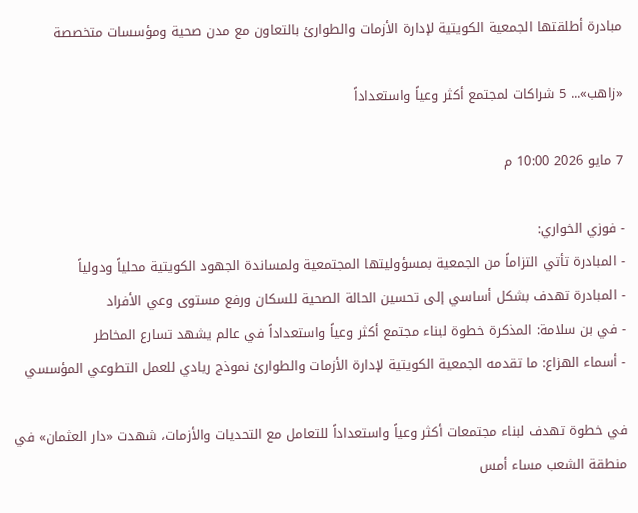مبادرة أطلقتها الجمعية الكويتية لإدارة الأزمات والطوارئ بالتعاون مع مدن صحية ومؤسسات متخصصة

«زاهب»... 5 شراكات لمجتمع أكثر وعياً واستعداداً

7 مايو 2026 10:00 م

- فوزي الخواري:
- المبادرة تأتي التزاماً من الجمعية بمسؤوليتها المجتمعية ولمساندة الجهود الكويتية محلياً ودولياً
- المبادرة تهدف بشكل أساسي إلى تحسين الحالة الصحية للسكان ورفع مستوى وعي الأفراد
- في بن سلامة: المذكرة خطوة لبناء مجتمع أكثر وعياً واستعداداً في عالم يشهد تسارع المخاطر
- أسماء الهزاع: ما تقدمه الجمعية الكويتية لإدارة الأزمات والطوارئ نموذج ريادي للعمل التطوعي المؤسسي

في خطوة تهدف لبناء مجتمعات أكثر وعياً واستعداداً للتعامل مع التحديات والأزمات، شهدت «دار العثمان» في منطقة الشعب مساء أمس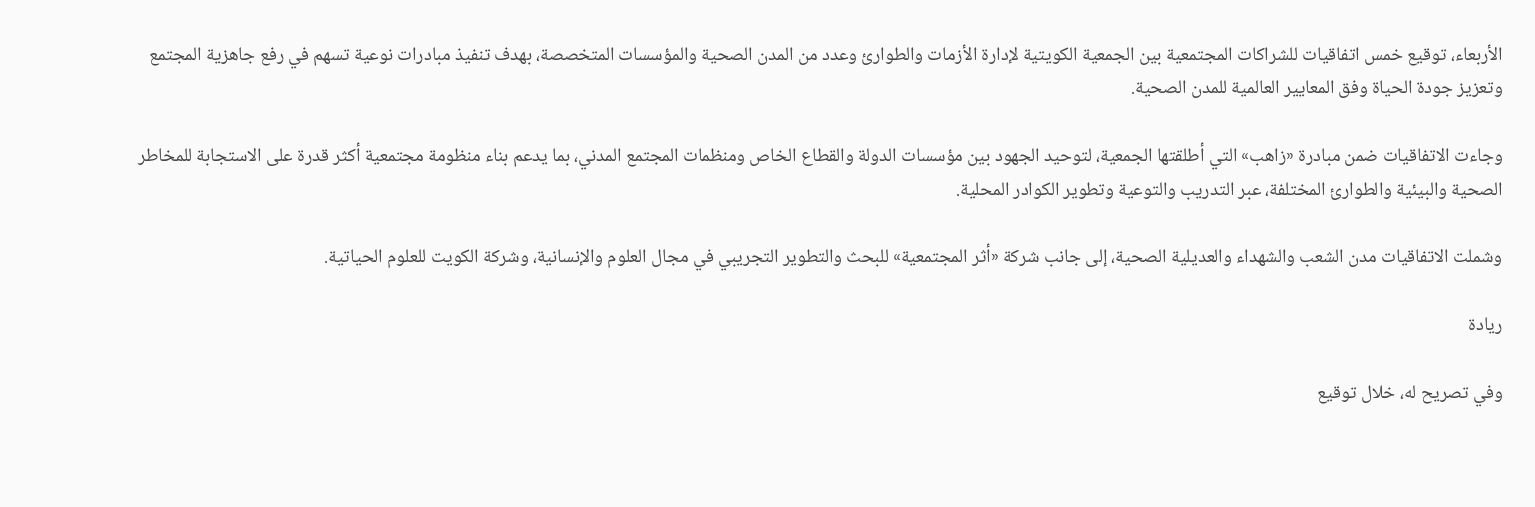الأربعاء، توقيع خمس اتفاقيات للشراكات المجتمعية بين الجمعية الكويتية لإدارة الأزمات والطوارئ وعدد من المدن الصحية والمؤسسات المتخصصة، بهدف تنفيذ مبادرات نوعية تسهم في رفع جاهزية المجتمع وتعزيز جودة الحياة وفق المعايير العالمية للمدن الصحية.

وجاءت الاتفاقيات ضمن مبادرة «زاهب» التي أطلقتها الجمعية، لتوحيد الجهود بين مؤسسات الدولة والقطاع الخاص ومنظمات المجتمع المدني، بما يدعم بناء منظومة مجتمعية أكثر قدرة على الاستجابة للمخاطر الصحية والبيئية والطوارئ المختلفة، عبر التدريب والتوعية وتطوير الكوادر المحلية.

وشملت الاتفاقيات مدن الشعب والشهداء والعديلية الصحية، إلى جانب شركة «أثر المجتمعية» للبحث والتطوير التجريبي في مجال العلوم والإنسانية، وشركة الكويت للعلوم الحياتية.

ريادة

وفي تصريح له، خلال توقيع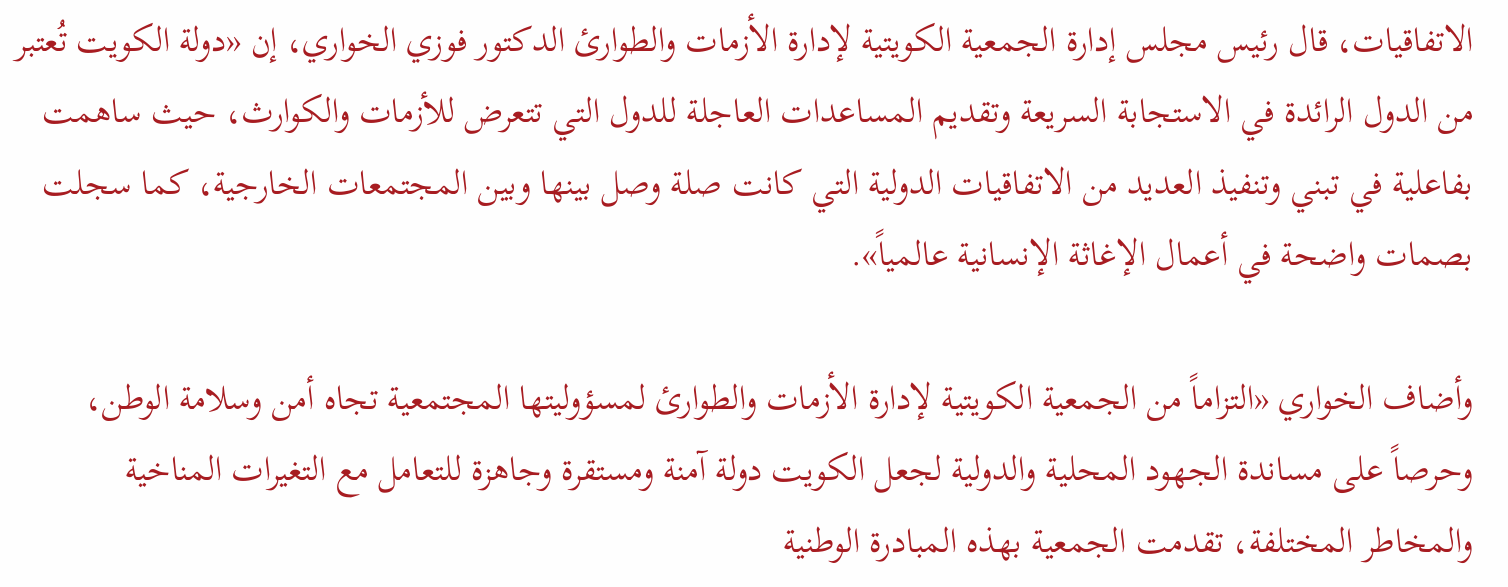الاتفاقيات، قال رئيس مجلس إدارة الجمعية الكويتية لإدارة الأزمات والطوارئ الدكتور فوزي الخواري، إن «دولة الكويت تُعتبر من الدول الرائدة في الاستجابة السريعة وتقديم المساعدات العاجلة للدول التي تتعرض للأزمات والكوارث، حيث ساهمت بفاعلية في تبني وتنفيذ العديد من الاتفاقيات الدولية التي كانت صلة وصل بينها وبين المجتمعات الخارجية، كما سجلت بصمات واضحة في أعمال الإغاثة الإنسانية عالمياً».

وأضاف الخواري «التزاماً من الجمعية الكويتية لإدارة الأزمات والطوارئ لمسؤوليتها المجتمعية تجاه أمن وسلامة الوطن، وحرصاً على مساندة الجهود المحلية والدولية لجعل الكويت دولة آمنة ومستقرة وجاهزة للتعامل مع التغيرات المناخية والمخاطر المختلفة، تقدمت الجمعية بهذه المبادرة الوطنية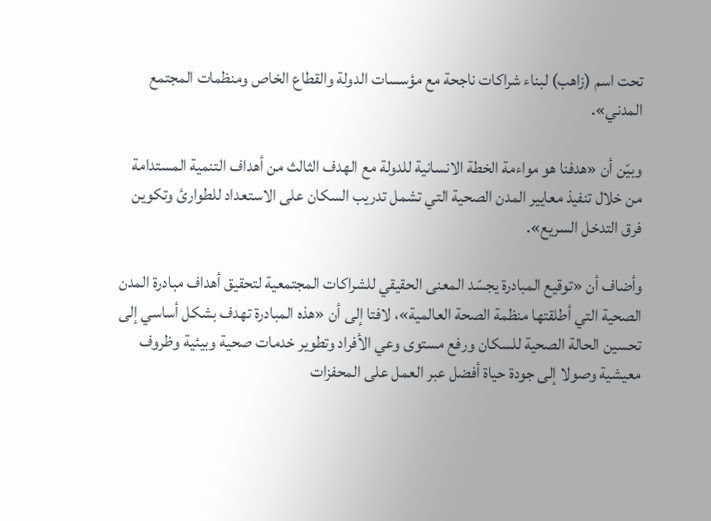تحت اسم (زاهب) لبناء شراكات ناجحة مع مؤسسات الدولة والقطاع الخاص ومنظمات المجتمع المدني».

وبيّن أن «هدفنا هو مواءمة الخطة الانسانية للدولة مع الهدف الثالث من أهداف التنمية المستدامة من خلال تنفيذ معايير المدن الصحية التي تشمل تدريب السكان على الاستعداد للطوارئ وتكوين فرق التدخل السريع».

وأضاف أن «توقيع المبادرة يجسّد المعنى الحقيقي للشراكات المجتمعية لتحقيق أهداف مبادرة المدن الصحية التي أطلقتها منظمة الصحة العالمية»، لافتا إلى أن «هذه المبادرة تهدف بشكل أساسي إلى تحسين الحالة الصحية للسكان ورفع مستوى وعي الأفراد وتطوير خدمات صحية وبيئية وظروف معيشية وصولا إلى جودة حياة أفضل عبر العمل على المحفزات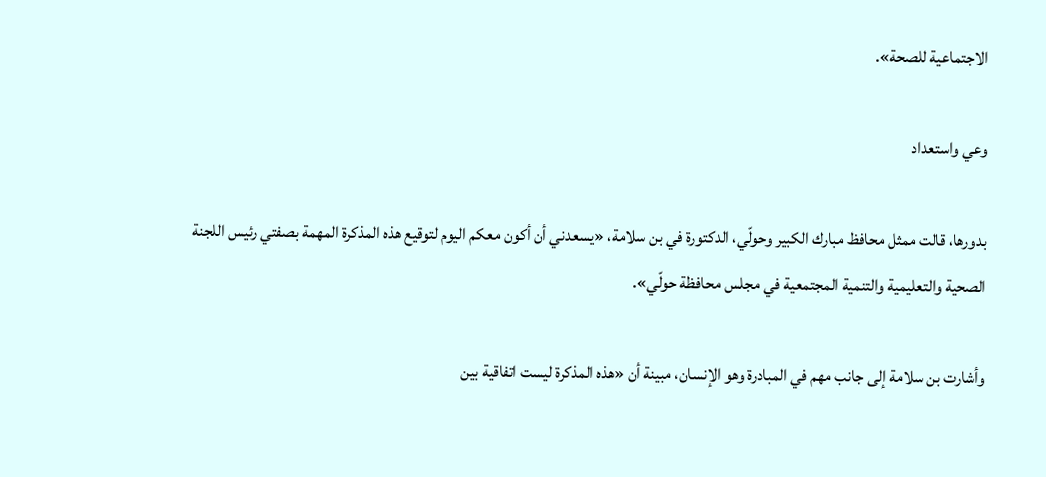الاجتماعية للصحة».

وعي واستعداد

بدورها، قالت ممثل محافظ مبارك الكبير وحولّي، الدكتورة في بن سلامة، «يسعدني أن أكون معكم اليوم لتوقيع هذه المذكرة المهمة بصفتي رئيس اللجنة الصحية والتعليمية والتنمية المجتمعية في مجلس محافظة حولّي».

وأشارت بن سلامة إلى جانب مهم في المبادرة وهو الإنسان، مبينة أن «هذه المذكرة ليست اتفاقية بين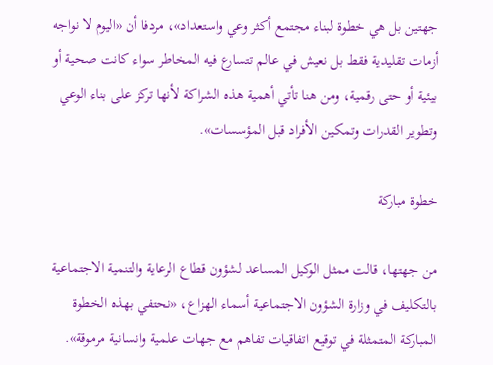جهتين بل هي خطوة لبناء مجتمع أكثر وعي واستعداد»، مردفا أن «اليوم لا نواجه أزمات تقليدية فقط بل نعيش في عالم تتسارع فيه المخاطر سواء كانت صحية أو بيئية أو حتى رقمية، ومن هنا تأتي أهمية هذه الشراكة لأنها تركز على بناء الوعي وتطوير القدرات وتمكين الأفراد قبل المؤسسات».

خطوة مباركة

من جهتها، قالت ممثل الوكيل المساعد لشؤون قطاع الرعاية والتنمية الاجتماعية بالتكليف في وزارة الشؤون الاجتماعية أسماء الهزاع، «نحتفي بهذه الخطوة المباركة المتمثلة في توقيع اتفاقيات تفاهم مع جهات علمية وانسانية مرموقة».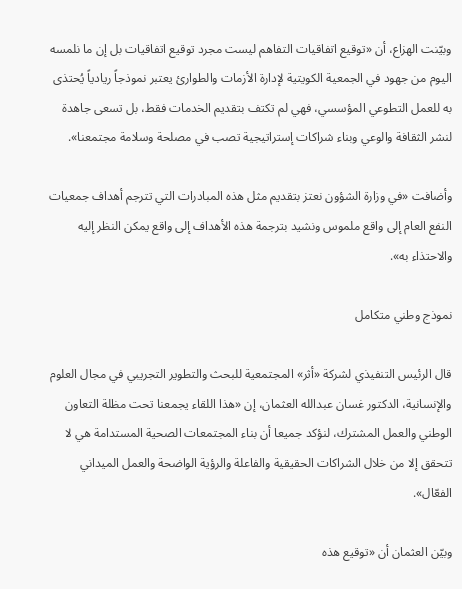وبيّنت الهزاع، أن «توقيع اتفاقيات التفاهم ليست مجرد توقيع اتفاقيات بل إن ما نلمسه اليوم من جهود في الجمعية الكويتية لإدارة الأزمات والطوارئ يعتبر نموذجاً ريادياً يُحتذى به للعمل التطوعي المؤسسي، فهي لم تكتف بتقديم الخدمات فقط، بل تسعى جاهدة لنشر الثقافة والوعي وبناء شراكات إستراتيجية تصب في مصلحة وسلامة مجتمعنا».

وأضافت «في وزارة الشؤون نعتز بتقديم مثل هذه المبادرات التي تترجم أهداف جمعيات النفع العام إلى واقع ملموس ونشيد بترجمة هذه الأهداف إلى واقع يمكن النظر إليه والاحتذاء به».

نموذج وطني متكامل

قال الرئيس التنفيذي لشركة «أثر» المجتمعية للبحث والتطوير التجريبي في مجال العلوم والإنسانية، الدكتور غسان عبدالله العثمان، إن «هذا اللقاء يجمعنا تحت مظلة التعاون الوطني والعمل المشترك، لنؤكد جميعا أن بناء المجتمعات الصحية المستدامة هي لا تتحقق إلا من خلال الشراكات الحقيقية والفاعلة والرؤية الواضحة والعمل الميداني الفعّال».

وبيّن العثمان أن «توقيع هذه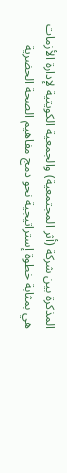المذكرة بين شركة (أثر المجتمعية) والجمعية الكويتية لإدارة الأزمات هي بمثابة خطوة إستراتيجية نحو دمج مفاهيم الصحة الحضرية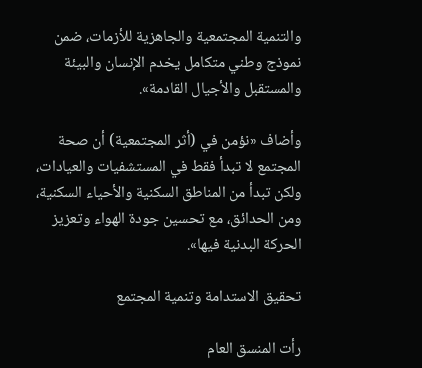والتنمية المجتمعية والجاهزية للأزمات، ضمن نموذج وطني متكامل يخدم الإنسان والبيئة والمستقبل والأجيال القادمة».

وأضاف «نؤمن في (أثر المجتمعية) أن صحة المجتمع لا تبدأ فقط في المستشفيات والعيادات، ولكن تبدأ من المناطق السكنية والأحياء السكنية، ومن الحدائق، مع تحسين جودة الهواء وتعزيز الحركة البدنية فيها».

تحقيق الاستدامة وتنمية المجتمع

رأت المنسق العام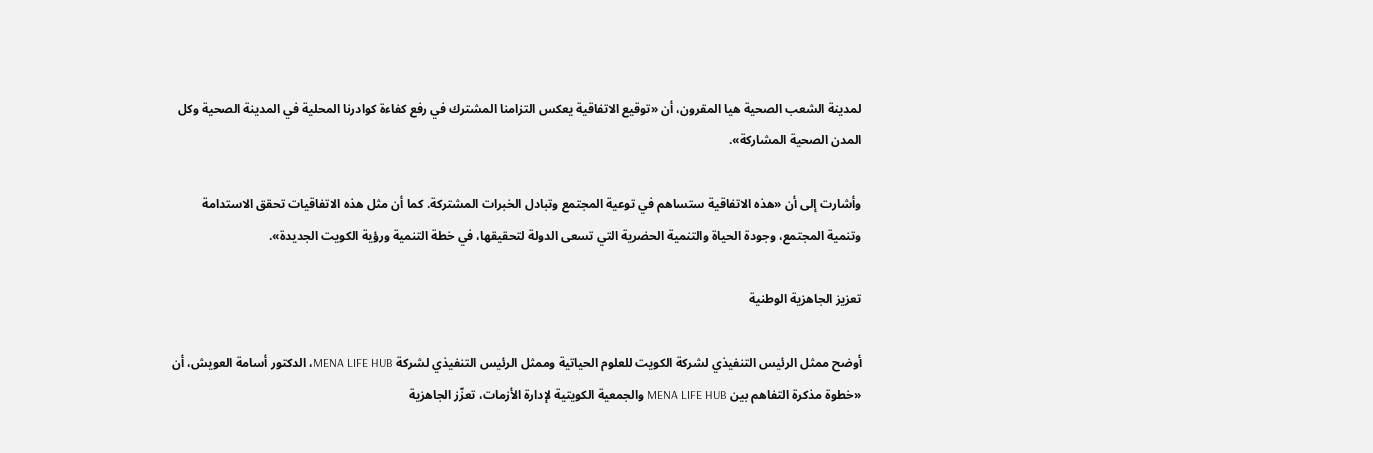لمدينة الشعب الصحية هيا المقرون، أن «توقيع الاتفاقية يعكس التزامنا المشترك في رفع كفاءة كوادرنا المحلية في المدينة الصحية وكل المدن الصحية المشاركة».

وأشارت إلى أن «هذه الاتفاقية ستساهم في توعية المجتمع وتبادل الخبرات المشتركة. كما أن مثل هذه الاتفاقيات تحقق الاستدامة وتنمية المجتمع، وجودة الحياة والتنمية الحضرية التي تسعى الدولة لتحقيقها، في خطة التنمية ورؤية الكويت الجديدة».

تعزيز الجاهزية الوطنية

أوضح ممثل الرئيس التنفيذي لشركة الكويت للعلوم الحياتية وممثل الرئيس التنفيذي لشركة MENA LIFE HUB، الدكتور أسامة العويش، أن «خطوة مذكرة التفاهم بين MENA LIFE HUB والجمعية الكويتية لإدارة الأزمات، تعزّز الجاهزية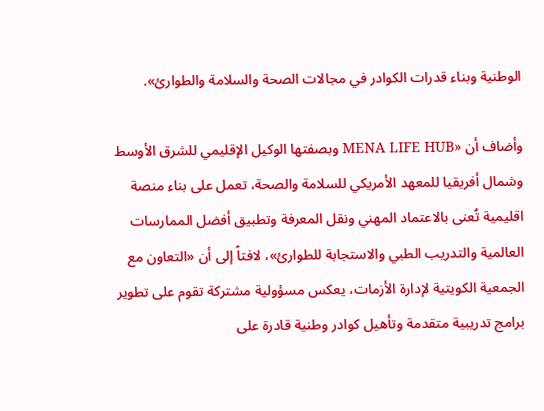الوطنية وبناء قدرات الكوادر في مجالات الصحة والسلامة والطوارئ».

وأضاف أن «MENA LIFE HUB وبصفتها الوكيل الإقليمي للشرق الأوسط وشمال أفريقيا للمعهد الأمريكي للسلامة والصحة، تعمل على بناء منصة اقليمية تُعنى بالاعتماد المهني ونقل المعرفة وتطبيق أفضل الممارسات العالمية والتدريب الطبي والاستجابة للطوارئ»، لافتاً إلى أن «التعاون مع الجمعية الكويتية لإدارة الأزمات، يعكس مسؤولية مشتركة تقوم على تطوير برامج تدريبية متقدمة وتأهيل كوادر وطنية قادرة على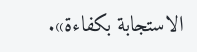الاستجابة بكفاءة».